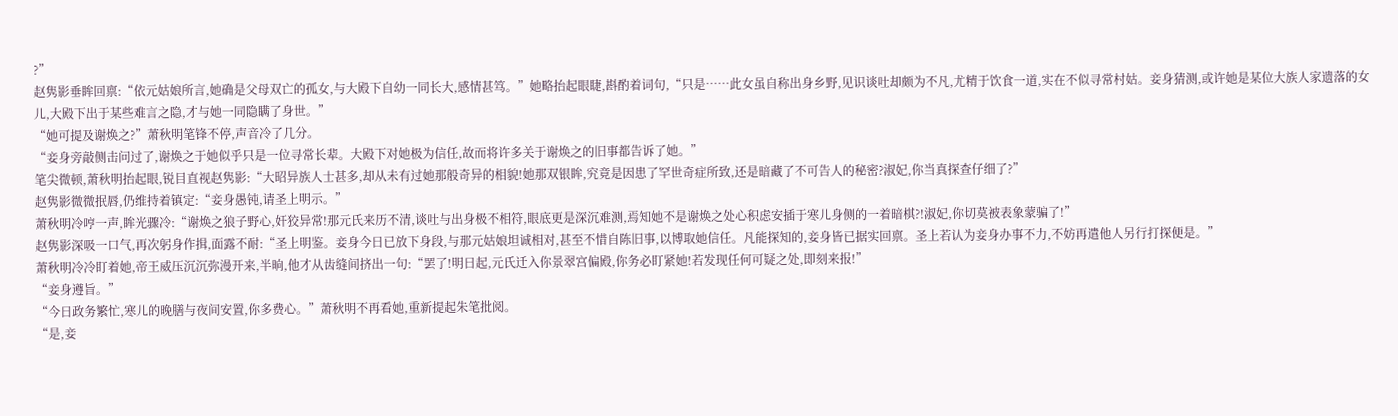?”
赵隽影垂眸回禀:“依元姑娘所言,她确是父母双亡的孤女,与大殿下自幼一同长大,感情甚笃。”她略抬起眼睫,斟酌着词句,“只是……此女虽自称出身乡野,见识谈吐却颇为不凡,尤精于饮食一道,实在不似寻常村姑。妾身猜测,或许她是某位大族人家遗落的女儿,大殿下出于某些难言之隐,才与她一同隐瞒了身世。”
“她可提及谢焕之?”萧秋明笔锋不停,声音冷了几分。
“妾身旁敲侧击问过了,谢焕之于她似乎只是一位寻常长辈。大殿下对她极为信任,故而将许多关于谢焕之的旧事都告诉了她。”
笔尖微顿,萧秋明抬起眼,锐目直视赵隽影:“大昭异族人士甚多,却从未有过她那般奇异的相貌!她那双银眸,究竟是因患了罕世奇症所致,还是暗藏了不可告人的秘密?淑妃,你当真探查仔细了?”
赵隽影微微抿唇,仍维持着镇定:“妾身愚钝,请圣上明示。”
萧秋明冷哼一声,眸光骤冷:“谢焕之狼子野心,奸狡异常!那元氏来历不清,谈吐与出身极不相符,眼底更是深沉难测,焉知她不是谢焕之处心积虑安插于寒儿身侧的一着暗棋?!淑妃,你切莫被表象蒙骗了!”
赵隽影深吸一口气,再次躬身作揖,面露不耐:“圣上明鉴。妾身今日已放下身段,与那元姑娘坦诚相对,甚至不惜自陈旧事,以博取她信任。凡能探知的,妾身皆已据实回禀。圣上若认为妾身办事不力,不妨再遣他人另行打探便是。”
萧秋明冷冷盯着她,帝王威压沉沉弥漫开来,半晌,他才从齿缝间挤出一句:“罢了!明日起,元氏迁入你景翠宫偏殿,你务必盯紧她!若发现任何可疑之处,即刻来报!”
“妾身遵旨。”
“今日政务繁忙,寒儿的晚膳与夜间安置,你多费心。”萧秋明不再看她,重新提起朱笔批阅。
“是,妾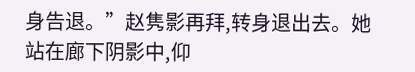身告退。”赵隽影再拜,转身退出去。她站在廊下阴影中,仰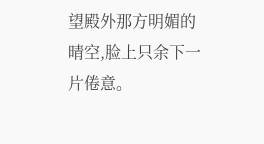望殿外那方明媚的晴空,脸上只余下一片倦意。